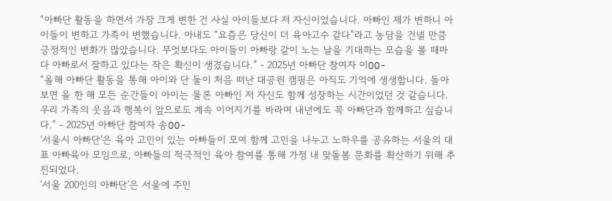“아빠단 활동을 하면서 가장 크게 변한 건 사실 아이들보다 저 자신이었습니다. 아빠인 제가 변하니 아이들이 변하고 가족이 변했습니다. 아내도 “요즘은 당신이 더 육아고수 같다”라고 농담을 건넬 만큼 긍정적인 변화가 많았습니다. 무엇보다도 아이들이 아빠랑 같이 노는 날을 기대하는 모습을 볼 때마다 아빠로서 잘하고 있다는 작은 확신이 생겼습니다.” - 2025년 아빠단 참여자 이OO-
“올해 아빠단 활동을 통해 아이와 단 둘이 처음 떠난 대공원 캠핑은 아직도 기억에 생생합니다. 돌아보면 올 한 해 모든 순간들이 아이는 물론 아빠인 저 자신도 함께 성장하는 시간이었던 것 같습니다. 우리 가족의 웃음과 행복이 앞으로도 계속 이어지기를 바라며 내년에도 꼭 아빠단과 함께하고 싶습니다.” - 2025년 아빠단 참여자 송OO-
‘서울시 아빠단’은 육아 고민이 있는 아빠들이 모여 함께 고민을 나누고 노하우를 공유하는 서울의 대표 아빠육아 모임으로, 아빠들의 적극적인 육아 참여를 통해 가정 내 맞돌봄 문화를 확산하기 위해 추진되었다.
‘서울 200인의 아빠단’은 서울에 주민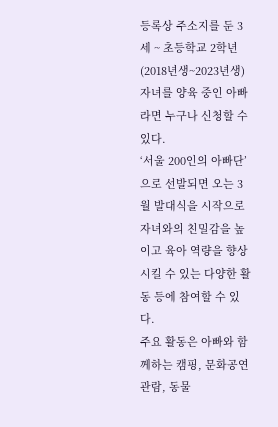등록상 주소지를 둔 3세 ~ 초등학교 2학년 (2018년생~2023년생) 자녀를 양육 중인 아빠라면 누구나 신청할 수 있다.
‘서울 200인의 아빠단’ 으로 선발되면 오는 3월 발대식을 시작으로 자녀와의 친밀감을 높이고 육아 역량을 향상시킬 수 있는 다양한 활동 등에 참여할 수 있다.
주요 활동은 아빠와 함께하는 캠핑, 문화공연 관람, 동물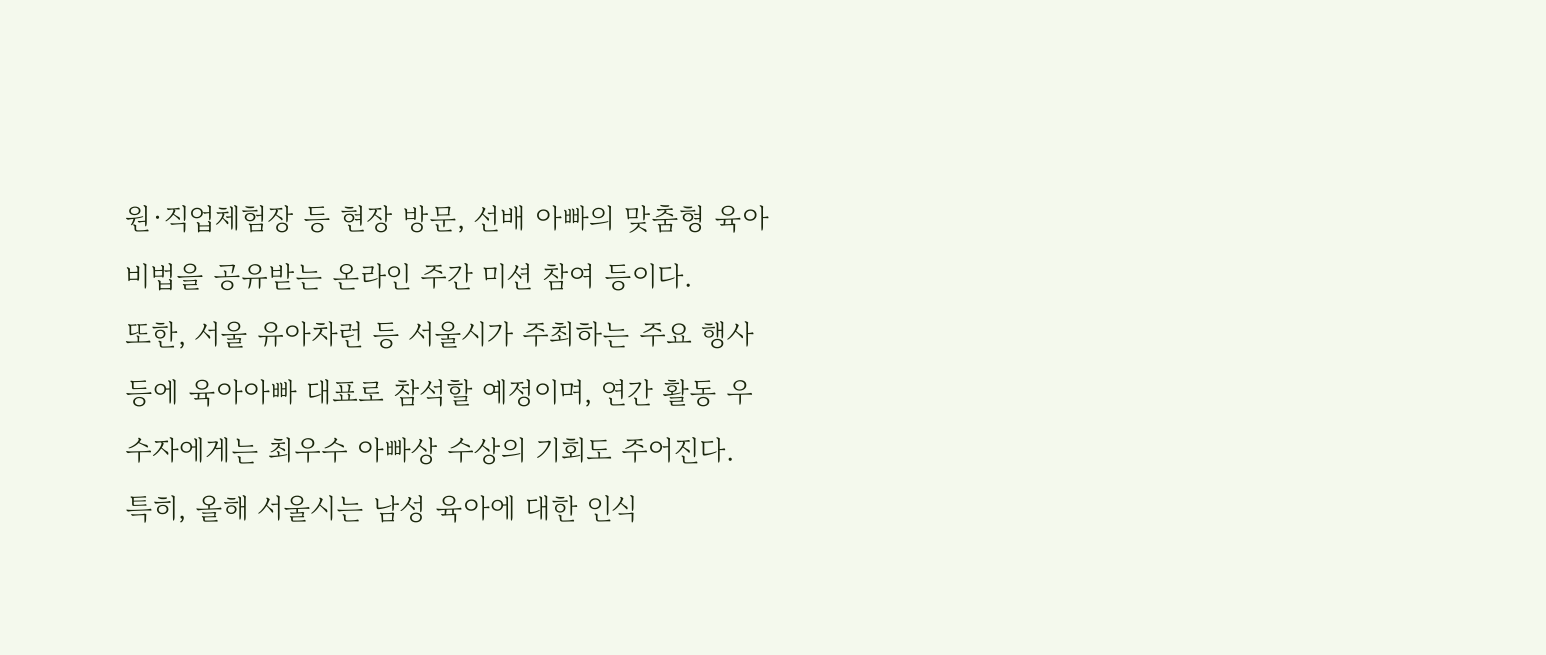원·직업체험장 등 현장 방문, 선배 아빠의 맞춤형 육아 비법을 공유받는 온라인 주간 미션 참여 등이다.
또한, 서울 유아차런 등 서울시가 주최하는 주요 행사 등에 육아아빠 대표로 참석할 예정이며, 연간 활동 우수자에게는 최우수 아빠상 수상의 기회도 주어진다.
특히, 올해 서울시는 남성 육아에 대한 인식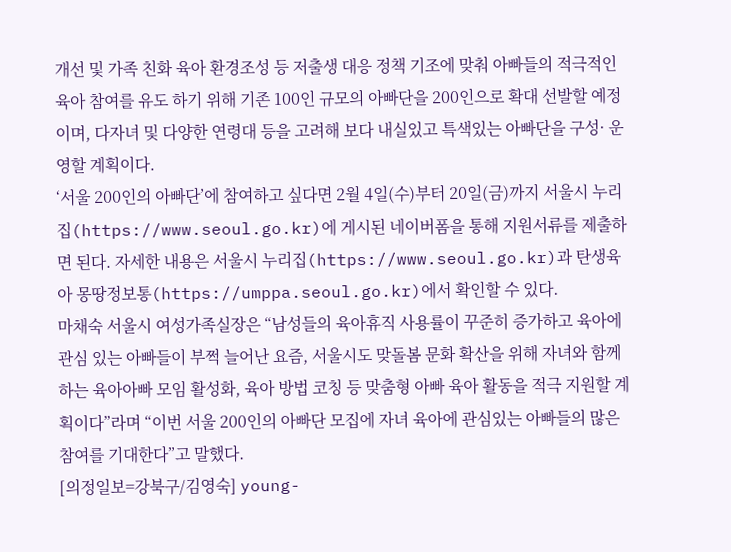개선 및 가족 친화 육아 환경조성 등 저출생 대응 정책 기조에 맞춰 아빠들의 적극적인 육아 참여를 유도 하기 위해 기존 100인 규모의 아빠단을 200인으로 확대 선발할 예정이며, 다자녀 및 다양한 연령대 등을 고려해 보다 내실있고 특색있는 아빠단을 구성· 운영할 계획이다.
‘서울 200인의 아빠단’에 참여하고 싶다면 2월 4일(수)부터 20일(금)까지 서울시 누리집(https://www.seoul.go.kr)에 게시된 네이버폼을 통해 지원서류를 제출하면 된다. 자세한 내용은 서울시 누리집(https://www.seoul.go.kr)과 탄생육아 몽땅정보통(https://umppa.seoul.go.kr)에서 확인할 수 있다.
마채숙 서울시 여성가족실장은 “남성들의 육아휴직 사용률이 꾸준히 증가하고 육아에 관심 있는 아빠들이 부쩍 늘어난 요즘, 서울시도 맞돌봄 문화 확산을 위해 자녀와 함께하는 육아아빠 모임 활성화, 육아 방법 코칭 등 맞춤형 아빠 육아 활동을 적극 지원할 계획이다”라며 “이번 서울 200인의 아빠단 모집에 자녀 육아에 관심있는 아빠들의 많은 참여를 기대한다”고 말했다.
[의정일보=강북구/김영숙] young-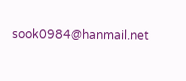sook0984@hanmail.net